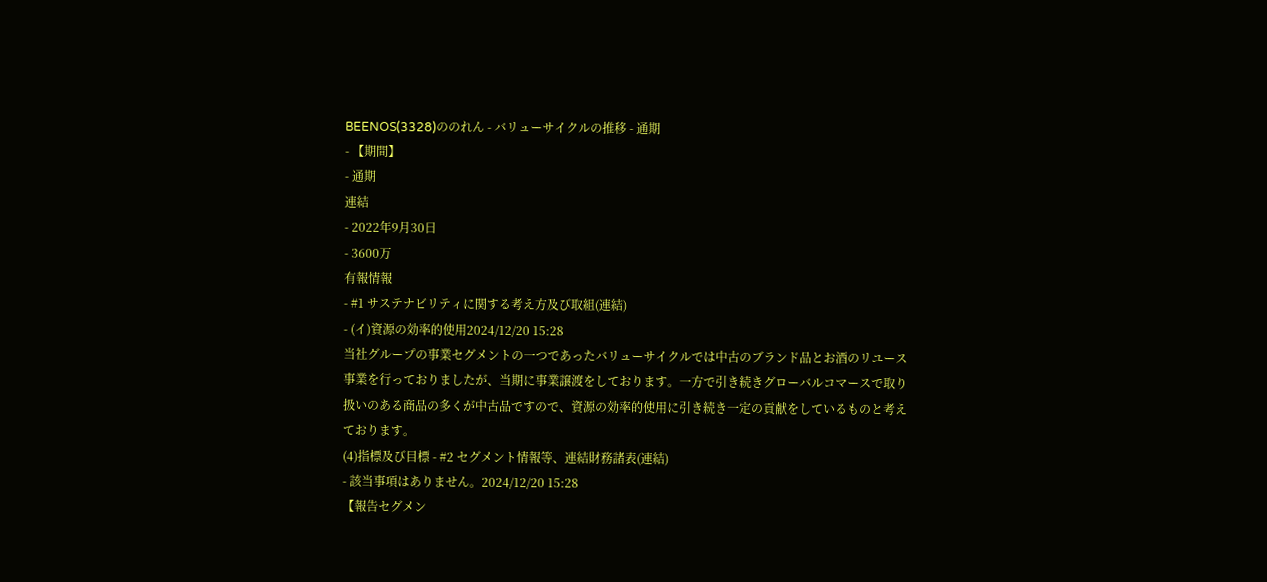BEENOS(3328)ののれん - バリューサイクルの推移 - 通期
- 【期間】
- 通期
連結
- 2022年9月30日
- 3600万
有報情報
- #1 サステナビリティに関する考え方及び取組(連結)
- (イ)資源の効率的使用2024/12/20 15:28
当社グループの事業セグメントの一つであったバリューサイクルでは中古のブランド品とお酒のリユース事業を行っておりましたが、当期に事業譲渡をしております。一方で引き続きグローバルコマースで取り扱いのある商品の多くが中古品ですので、資源の効率的使用に引き続き一定の貢献をしているものと考えております。
(4)指標及び目標 - #2 セグメント情報等、連結財務諸表(連結)
- 該当事項はありません。2024/12/20 15:28
【報告セグメン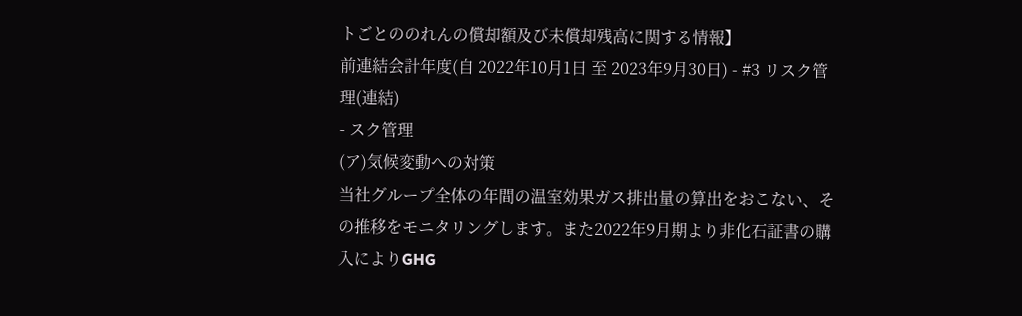トごとののれんの償却額及び未償却残高に関する情報】
前連結会計年度(自 2022年10月1日 至 2023年9月30日) - #3 リスク管理(連結)
- スク管理
(ア)気候変動への対策
当社グループ全体の年間の温室効果ガス排出量の算出をおこない、その推移をモニタリングします。また2022年9月期より非化石証書の購入によりGHG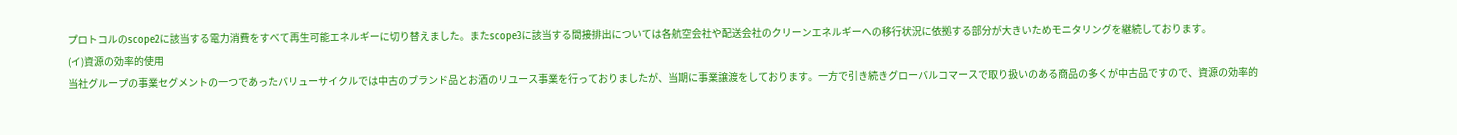プロトコルのscope2に該当する電力消費をすべて再生可能エネルギーに切り替えました。またscope3に該当する間接排出については各航空会社や配送会社のクリーンエネルギーへの移行状況に依拠する部分が大きいためモニタリングを継続しております。
(イ)資源の効率的使用
当社グループの事業セグメントの一つであったバリューサイクルでは中古のブランド品とお酒のリユース事業を行っておりましたが、当期に事業譲渡をしております。一方で引き続きグローバルコマースで取り扱いのある商品の多くが中古品ですので、資源の効率的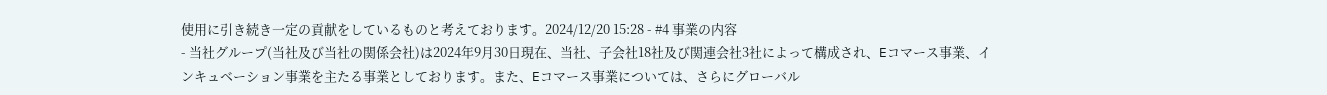使用に引き続き一定の貢献をしているものと考えております。2024/12/20 15:28 - #4 事業の内容
- 当社グループ(当社及び当社の関係会社)は2024年9月30日現在、当社、子会社18社及び関連会社3社によって構成され、Eコマース事業、インキュベーション事業を主たる事業としております。また、Eコマース事業については、さらにグローバル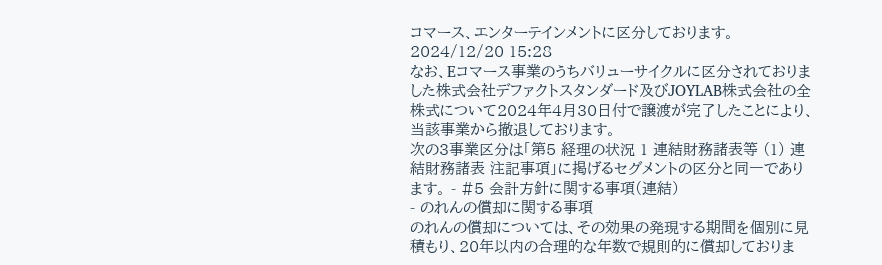コマース、エンターテインメントに区分しております。2024/12/20 15:28
なお、Eコマース事業のうちバリューサイクルに区分されておりました株式会社デファクトスタンダード及びJOYLAB株式会社の全株式について2024年4月30日付で譲渡が完了したことにより、当該事業から撤退しております。
次の3事業区分は「第5 経理の状況 1 連結財務諸表等 (1) 連結財務諸表 注記事項」に掲げるセグメントの区分と同一であります。 - #5 会計方針に関する事項(連結)
- のれんの償却に関する事項
のれんの償却については、その効果の発現する期間を個別に見積もり、20年以内の合理的な年数で規則的に償却しておりま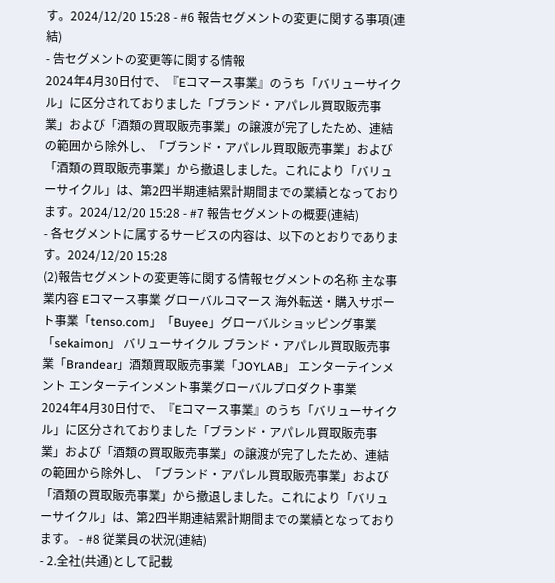す。2024/12/20 15:28 - #6 報告セグメントの変更に関する事項(連結)
- 告セグメントの変更等に関する情報
2024年4月30日付で、『Eコマース事業』のうち「バリューサイクル」に区分されておりました「ブランド・アパレル買取販売事業」および「酒類の買取販売事業」の譲渡が完了したため、連結の範囲から除外し、「ブランド・アパレル買取販売事業」および「酒類の買取販売事業」から撤退しました。これにより「バリューサイクル」は、第2四半期連結累計期間までの業績となっております。2024/12/20 15:28 - #7 報告セグメントの概要(連結)
- 各セグメントに属するサービスの内容は、以下のとおりであります。2024/12/20 15:28
(2)報告セグメントの変更等に関する情報セグメントの名称 主な事業内容 Eコマース事業 グローバルコマース 海外転送・購入サポート事業「tenso.com」「Buyee」グローバルショッピング事業「sekaimon」 バリューサイクル ブランド・アパレル買取販売事業「Brandear」酒類買取販売事業「JOYLAB」 エンターテインメント エンターテインメント事業グローバルプロダクト事業
2024年4月30日付で、『Eコマース事業』のうち「バリューサイクル」に区分されておりました「ブランド・アパレル買取販売事業」および「酒類の買取販売事業」の譲渡が完了したため、連結の範囲から除外し、「ブランド・アパレル買取販売事業」および「酒類の買取販売事業」から撤退しました。これにより「バリューサイクル」は、第2四半期連結累計期間までの業績となっております。 - #8 従業員の状況(連結)
- 2.全社(共通)として記載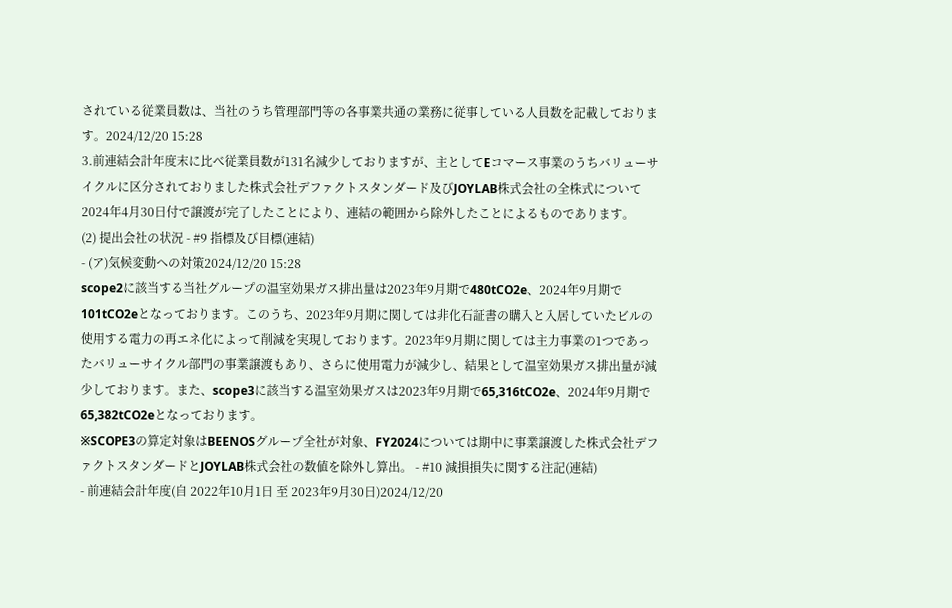されている従業員数は、当社のうち管理部門等の各事業共通の業務に従事している人員数を記載しております。2024/12/20 15:28
3.前連結会計年度末に比べ従業員数が131名減少しておりますが、主としてEコマース事業のうちバリューサイクルに区分されておりました株式会社デファクトスタンダード及びJOYLAB株式会社の全株式について2024年4月30日付で譲渡が完了したことにより、連結の範囲から除外したことによるものであります。
(2) 提出会社の状況 - #9 指標及び目標(連結)
- (ア)気候変動への対策2024/12/20 15:28
scope2に該当する当社グループの温室効果ガス排出量は2023年9月期で480tCO2e、2024年9月期で101tCO2eとなっております。このうち、2023年9月期に関しては非化石証書の購入と入居していたビルの使用する電力の再エネ化によって削減を実現しております。2023年9月期に関しては主力事業の1つであったバリューサイクル部門の事業譲渡もあり、さらに使用電力が減少し、結果として温室効果ガス排出量が減少しております。また、scope3に該当する温室効果ガスは2023年9月期で65,316tCO2e、2024年9月期で65,382tCO2eとなっております。
※SCOPE3の算定対象はBEENOSグループ全社が対象、FY2024については期中に事業譲渡した株式会社デファクトスタンダードとJOYLAB株式会社の数値を除外し算出。 - #10 減損損失に関する注記(連結)
- 前連結会計年度(自 2022年10月1日 至 2023年9月30日)2024/12/20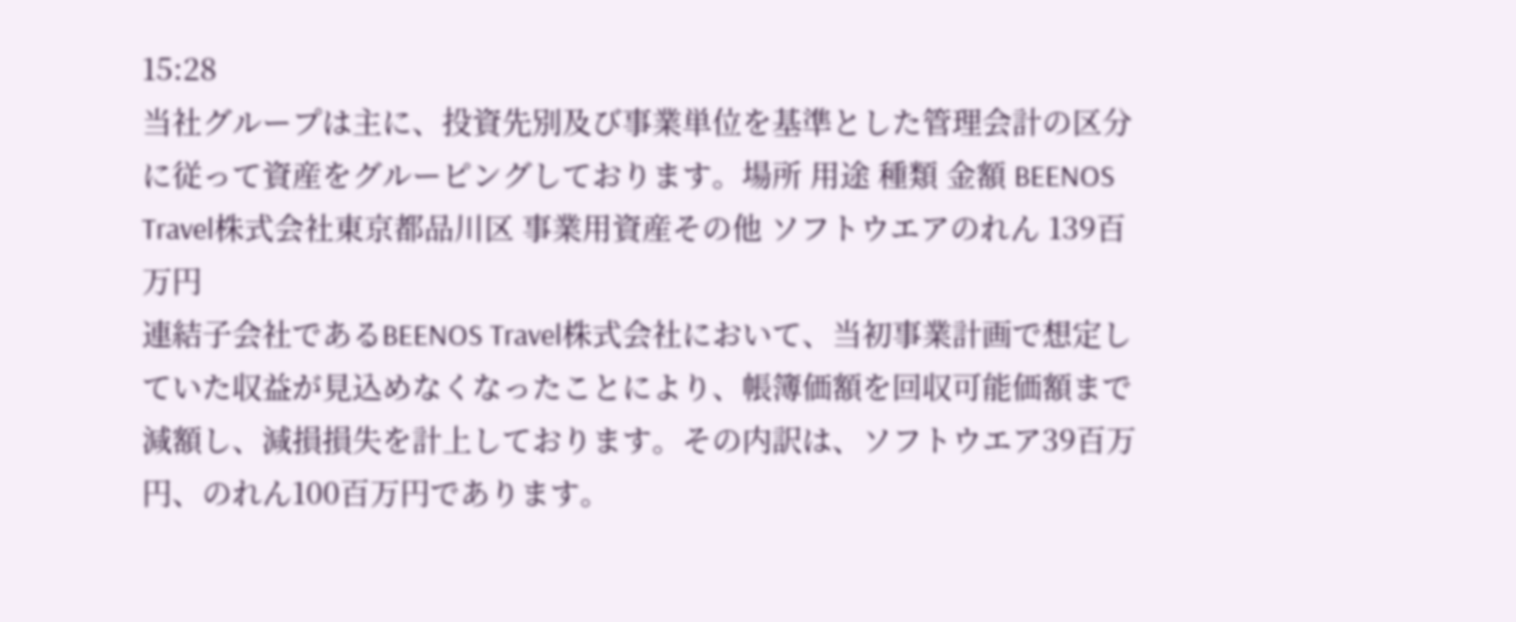15:28
当社グループは主に、投資先別及び事業単位を基準とした管理会計の区分に従って資産をグルーピングしております。場所 用途 種類 金額 BEENOS Travel株式会社東京都品川区 事業用資産その他 ソフトウエアのれん 139百万円
連結子会社であるBEENOS Travel株式会社において、当初事業計画で想定していた収益が見込めなくなったことにより、帳簿価額を回収可能価額まで減額し、減損損失を計上しております。その内訳は、ソフトウエア39百万円、のれん100百万円であります。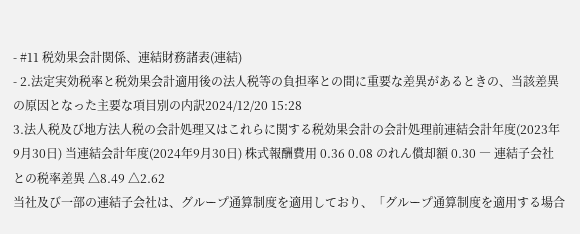- #11 税効果会計関係、連結財務諸表(連結)
- 2.法定実効税率と税効果会計適用後の法人税等の負担率との間に重要な差異があるときの、当該差異の原因となった主要な項目別の内訳2024/12/20 15:28
3.法人税及び地方法人税の会計処理又はこれらに関する税効果会計の会計処理前連結会計年度(2023年9月30日) 当連結会計年度(2024年9月30日) 株式報酬費用 0.36 0.08 のれん償却額 0.30 ― 連結子会社との税率差異 △8.49 △2.62
当社及び一部の連結子会社は、グループ通算制度を適用しており、「グループ通算制度を適用する場合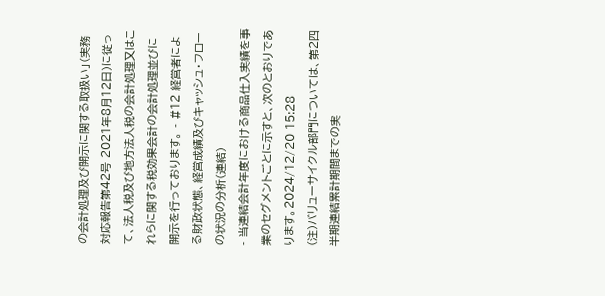の会計処理及び開示に関する取扱い」(実務対応報告第42号 2021年8月12日)に従って、法人税及び地方法人税の会計処理又はこれらに関する税効果会計の会計処理並びに開示を行っております。 - #12 経営者による財政状態、経営成績及びキャッシュ・フローの状況の分析(連結)
- 当連結会計年度における商品仕入実績を事業のセグメントごとに示すと、次のとおりであります。2024/12/20 15:28
(注)バリューサイクル部門については、第2四半期連結累計期間までの実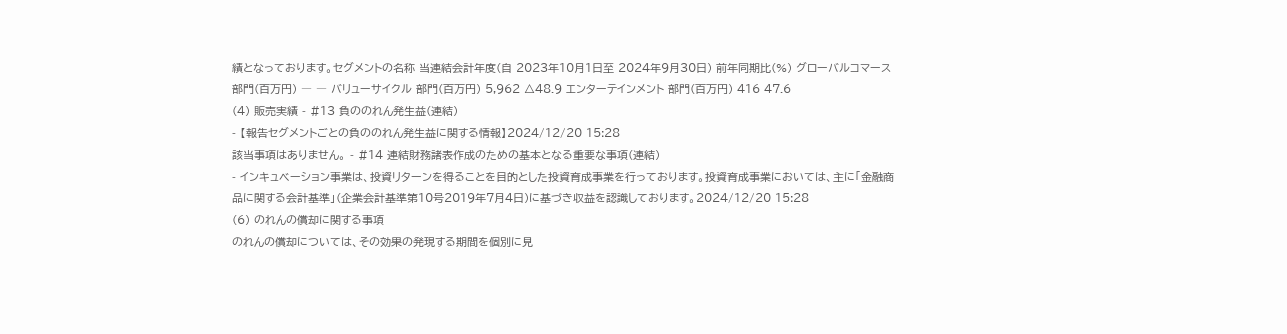績となっております。セグメントの名称 当連結会計年度(自 2023年10月1日至 2024年9月30日) 前年同期比(%) グローバルコマース 部門(百万円) ― ― バリューサイクル 部門(百万円) 5,962 △48.9 エンターテインメント 部門(百万円) 416 47.6
(4) 販売実績 - #13 負ののれん発生益(連結)
- 【報告セグメントごとの負ののれん発生益に関する情報】2024/12/20 15:28
該当事項はありません。 - #14 連結財務諸表作成のための基本となる重要な事項(連結)
- インキュベーション事業は、投資リターンを得ることを目的とした投資育成事業を行っております。投資育成事業においては、主に「金融商品に関する会計基準」(企業会計基準第10号2019年7月4日)に基づき収益を認識しております。2024/12/20 15:28
(6) のれんの償却に関する事項
のれんの償却については、その効果の発現する期間を個別に見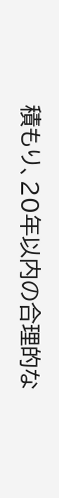積もり、20年以内の合理的な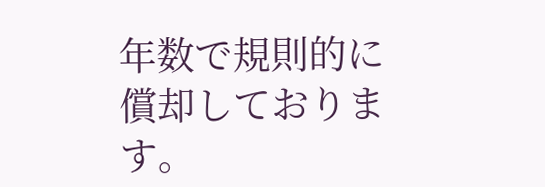年数で規則的に償却しております。